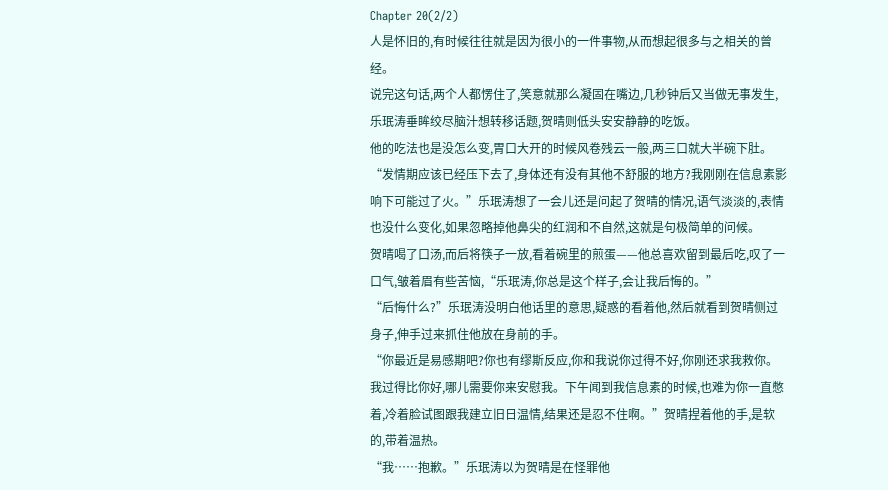Chapter 20(2/2)
人是怀旧的,有时候往往就是因为很小的一件事物,从而想起很多与之相关的曾经。
说完这句话,两个人都愣住了,笑意就那么凝固在嘴边,几秒钟后又当做无事发生,乐珉涛垂眸绞尽脑汁想转移话题,贺晴则低头安安静静的吃饭。
他的吃法也是没怎么变,胃口大开的时候风卷残云一般,两三口就大半碗下肚。
“发情期应该已经压下去了,身体还有没有其他不舒服的地方?我刚刚在信息素影响下可能过了火。”乐珉涛想了一会儿还是问起了贺晴的情况,语气淡淡的,表情也没什么变化,如果忽略掉他鼻尖的红润和不自然,这就是句极简单的问候。
贺晴喝了口汤,而后将筷子一放,看着碗里的煎蛋——他总喜欢留到最后吃,叹了一口气,皱着眉有些苦恼,“乐珉涛,你总是这个样子,会让我后悔的。”
“后悔什么?”乐珉涛没明白他话里的意思,疑惑的看着他,然后就看到贺晴侧过身子,伸手过来抓住他放在身前的手。
“你最近是易感期吧?你也有缪斯反应,你和我说你过得不好,你刚还求我救你。我过得比你好,哪儿需要你来安慰我。下午闻到我信息素的时候,也难为你一直憋着,冷着脸试图跟我建立旧日温情,结果还是忍不住啊。”贺晴捏着他的手,是软的,带着温热。
“我……抱歉。”乐珉涛以为贺晴是在怪罪他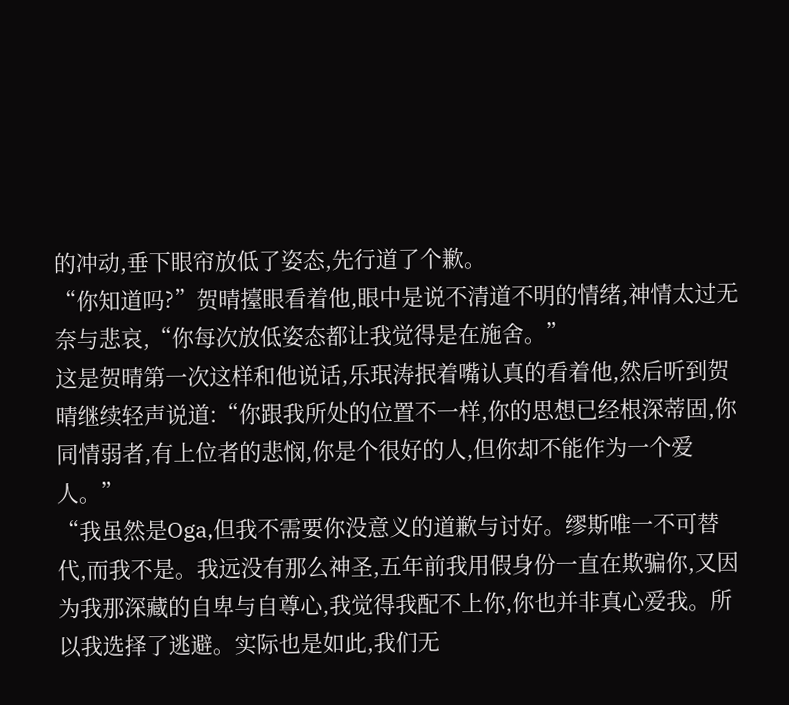的冲动,垂下眼帘放低了姿态,先行道了个歉。
“你知道吗?”贺晴擡眼看着他,眼中是说不清道不明的情绪,神情太过无奈与悲哀,“你每次放低姿态都让我觉得是在施舍。”
这是贺晴第一次这样和他说话,乐珉涛抿着嘴认真的看着他,然后听到贺晴继续轻声说道:“你跟我所处的位置不一样,你的思想已经根深蒂固,你同情弱者,有上位者的悲悯,你是个很好的人,但你却不能作为一个爱人。”
“我虽然是Oga,但我不需要你没意义的道歉与讨好。缪斯唯一不可替代,而我不是。我远没有那么神圣,五年前我用假身份一直在欺骗你,又因为我那深藏的自卑与自尊心,我觉得我配不上你,你也并非真心爱我。所以我选择了逃避。实际也是如此,我们无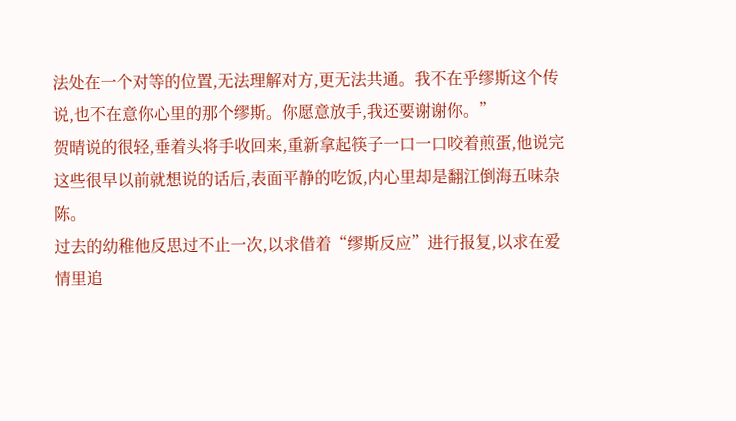法处在一个对等的位置,无法理解对方,更无法共通。我不在乎缪斯这个传说,也不在意你心里的那个缪斯。你愿意放手,我还要谢谢你。”
贺晴说的很轻,垂着头将手收回来,重新拿起筷子一口一口咬着煎蛋,他说完这些很早以前就想说的话后,表面平静的吃饭,内心里却是翻江倒海五味杂陈。
过去的幼稚他反思过不止一次,以求借着“缪斯反应”进行报复,以求在爱情里追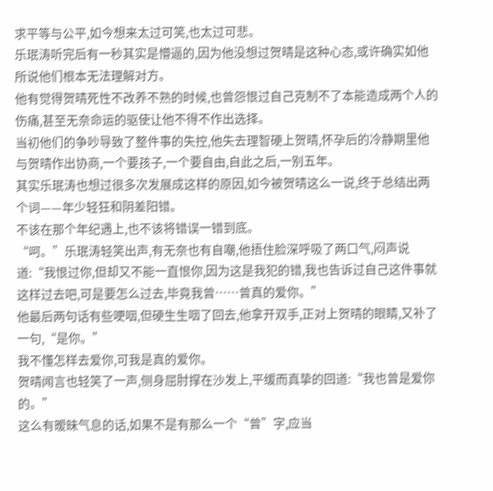求平等与公平,如今想来太过可笑,也太过可悲。
乐珉涛听完后有一秒其实是懵逼的,因为他没想过贺晴是这种心态,或许确实如他所说他们根本无法理解对方。
他有觉得贺晴死性不改养不熟的时候,也曾怨恨过自己克制不了本能造成两个人的伤痛,甚至无奈命运的驱使让他不得不作出选择。
当初他们的争吵导致了整件事的失控,他失去理智硬上贺晴,怀孕后的冷静期里他与贺晴作出协商,一个要孩子,一个要自由,自此之后,一别五年。
其实乐珉涛也想过很多次发展成这样的原因,如今被贺晴这么一说,终于总结出两个词——年少轻狂和阴差阳错。
不该在那个年纪遇上,也不该将错误一错到底。
“呵。”乐珉涛轻笑出声,有无奈也有自嘲,他捂住脸深呼吸了两口气,闷声说道:“我恨过你,但却又不能一直恨你,因为这是我犯的错,我也告诉过自己这件事就这样过去吧,可是要怎么过去,毕竟我曾……曾真的爱你。”
他最后两句话有些哽咽,但硬生生咽了回去,他拿开双手,正对上贺晴的眼睛,又补了一句,“是你。”
我不懂怎样去爱你,可我是真的爱你。
贺晴闻言也轻笑了一声,侧身屈肘撑在沙发上,平缓而真挚的回道:“我也曾是爱你的。”
这么有暧昧气息的话,如果不是有那么一个“曾”字,应当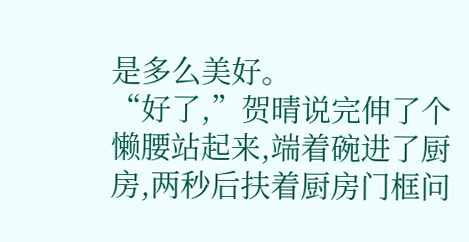是多么美好。
“好了,”贺晴说完伸了个懒腰站起来,端着碗进了厨房,两秒后扶着厨房门框问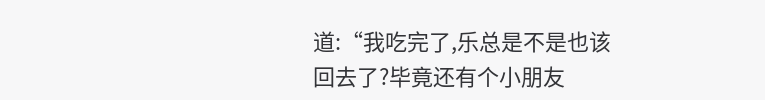道:“我吃完了,乐总是不是也该回去了?毕竟还有个小朋友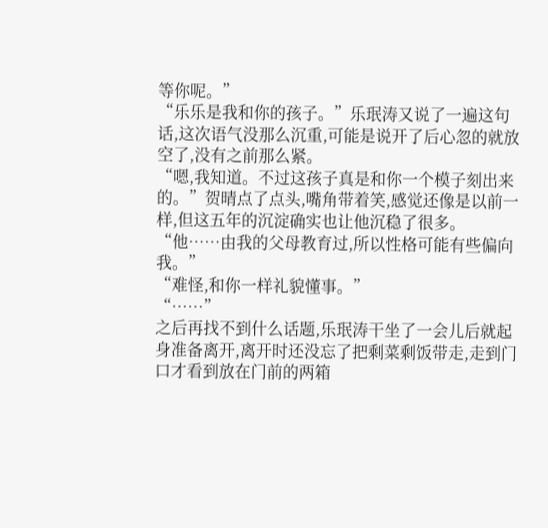等你呢。”
“乐乐是我和你的孩子。”乐珉涛又说了一遍这句话,这次语气没那么沉重,可能是说开了后心忽的就放空了,没有之前那么紧。
“嗯,我知道。不过这孩子真是和你一个模子刻出来的。”贺晴点了点头,嘴角带着笑,感觉还像是以前一样,但这五年的沉淀确实也让他沉稳了很多。
“他……由我的父母教育过,所以性格可能有些偏向我。”
“难怪,和你一样礼貌懂事。”
“……”
之后再找不到什么话题,乐珉涛干坐了一会儿后就起身准备离开,离开时还没忘了把剩菜剩饭带走,走到门口才看到放在门前的两箱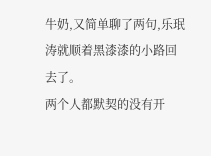牛奶,又简单聊了两句,乐珉涛就顺着黑漆漆的小路回去了。
两个人都默契的没有开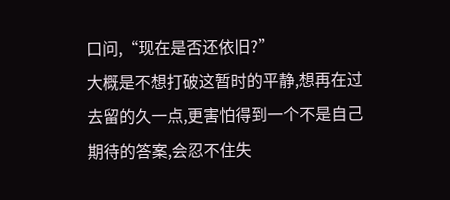口问,“现在是否还依旧?”
大概是不想打破这暂时的平静,想再在过去留的久一点,更害怕得到一个不是自己期待的答案,会忍不住失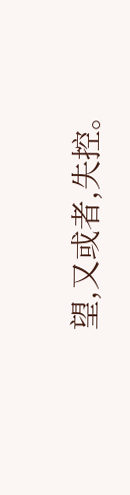望,又或者,失控。